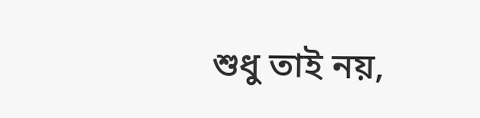শুধু তাই নয়,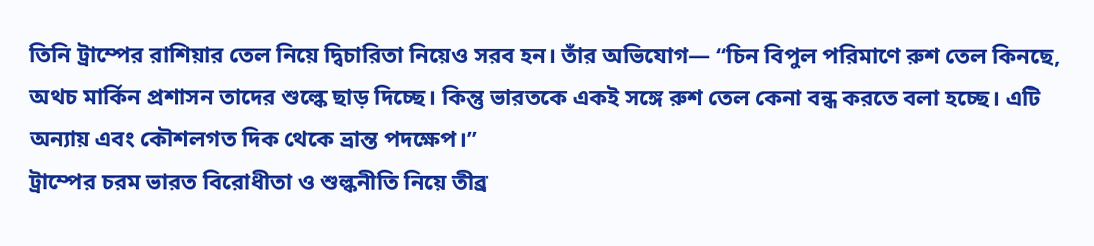তিনি ট্রাম্পের রাশিয়ার তেল নিয়ে দ্বিচারিতা নিয়েও সরব হন। তাঁর অভিযোগ— ‘‘চিন বিপুল পরিমাণে রুশ তেল কিনছে, অথচ মার্কিন প্রশাসন তাদের শুল্কে ছাড় দিচ্ছে। কিন্তু ভারতকে একই সঙ্গে রুশ তেল কেনা বন্ধ করতে বলা হচ্ছে। এটি অন্যায় এবং কৌশলগত দিক থেকে ভ্রান্ত পদক্ষেপ।’’
ট্রাম্পের চরম ভারত বিরোধীতা ও শুল্কনীতি নিয়ে তীব্র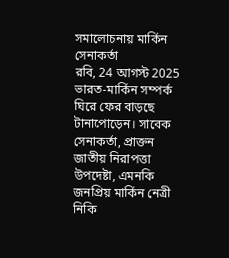সমালোচনায় মার্কিন সেনাকর্তা
রবি, 24 আগস্ট 2025
ভারত-মার্কিন সম্পর্ক ঘিরে ফের বাড়ছে টানাপোড়েন। সাবেক সেনাকর্তা, প্রাক্তন জাতীয় নিরাপত্তা উপদেষ্টা, এমনকি জনপ্রিয় মার্কিন নেত্রী নিকি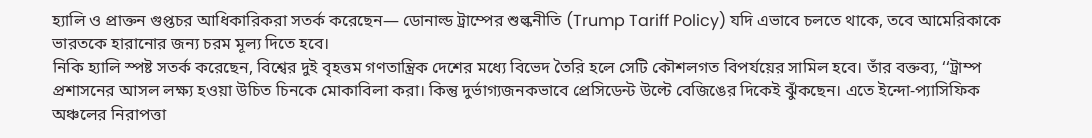হ্যালি ও প্রাক্তন গুপ্তচর আধিকারিকরা সতর্ক করেছেন— ডোনাল্ড ট্রাম্পের শুল্কনীতি (Trump Tariff Policy) যদি এভাবে চলতে থাকে, তবে আমেরিকাকে ভারতকে হারানোর জন্য চরম মূল্য দিতে হবে।
নিকি হ্যালি স্পষ্ট সতর্ক করেছেন, বিশ্বের দুই বৃহত্তম গণতান্ত্রিক দেশের মধ্যে বিভেদ তৈরি হলে সেটি কৌশলগত বিপর্যয়ের সামিল হবে। তাঁর বক্তব্য, ‘‘ট্রাম্প প্রশাসনের আসল লক্ষ্য হওয়া উচিত চিনকে মোকাবিলা করা। কিন্তু দুর্ভাগ্যজনকভাবে প্রেসিডেন্ট উল্টে বেজিঙের দিকেই ঝুঁকছেন। এতে ইন্দো-প্যাসিফিক অঞ্চলের নিরাপত্তা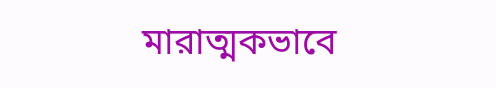মারাত্মকভাবে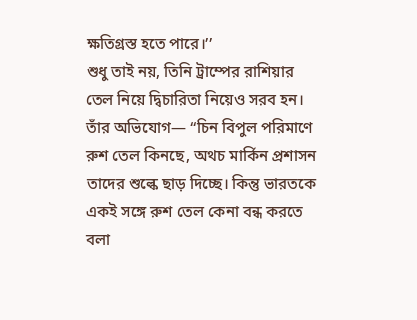ক্ষতিগ্রস্ত হতে পারে।’’
শুধু তাই নয়, তিনি ট্রাম্পের রাশিয়ার তেল নিয়ে দ্বিচারিতা নিয়েও সরব হন। তাঁর অভিযোগ— ‘‘চিন বিপুল পরিমাণে রুশ তেল কিনছে, অথচ মার্কিন প্রশাসন তাদের শুল্কে ছাড় দিচ্ছে। কিন্তু ভারতকে একই সঙ্গে রুশ তেল কেনা বন্ধ করতে বলা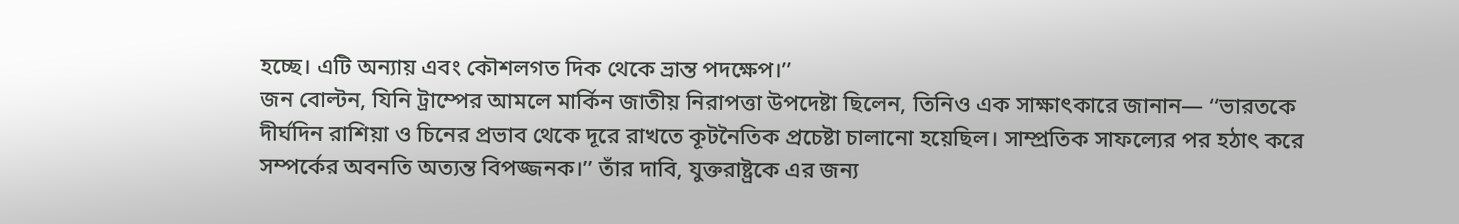হচ্ছে। এটি অন্যায় এবং কৌশলগত দিক থেকে ভ্রান্ত পদক্ষেপ।’’
জন বোল্টন, যিনি ট্রাম্পের আমলে মার্কিন জাতীয় নিরাপত্তা উপদেষ্টা ছিলেন, তিনিও এক সাক্ষাৎকারে জানান— ‘‘ভারতকে দীর্ঘদিন রাশিয়া ও চিনের প্রভাব থেকে দূরে রাখতে কূটনৈতিক প্রচেষ্টা চালানো হয়েছিল। সাম্প্রতিক সাফল্যের পর হঠাৎ করে সম্পর্কের অবনতি অত্যন্ত বিপজ্জনক।’’ তাঁর দাবি, যুক্তরাষ্ট্রকে এর জন্য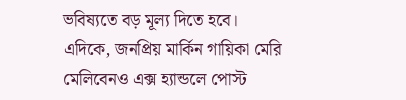ভবিষ্যতে বড় মূল্য দিতে হবে।
এদিকে, জনপ্রিয় মার্কিন গায়িকা মেরি মেলিবেনও এক্স হ্যান্ডলে পোস্ট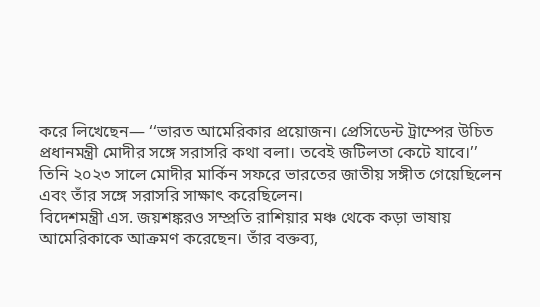করে লিখেছেন— ‘‘ভারত আমেরিকার প্রয়োজন। প্রেসিডেন্ট ট্রাম্পের উচিত প্রধানমন্ত্রী মোদীর সঙ্গে সরাসরি কথা বলা। তবেই জটিলতা কেটে যাবে।’’ তিনি ২০২৩ সালে মোদীর মার্কিন সফরে ভারতের জাতীয় সঙ্গীত গেয়েছিলেন এবং তাঁর সঙ্গে সরাসরি সাক্ষাৎ করেছিলেন।
বিদেশমন্ত্রী এস. জয়শঙ্করও সম্প্রতি রাশিয়ার মঞ্চ থেকে কড়া ভাষায় আমেরিকাকে আক্রমণ করেছেন। তাঁর বক্তব্য,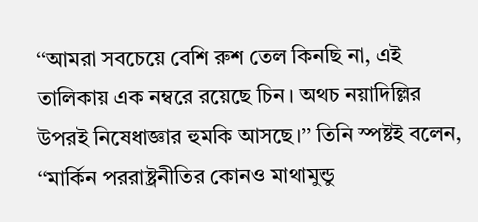‘‘আমরা সবচেয়ে বেশি রুশ তেল কিনছি না, এই তালিকায় এক নম্বরে রয়েছে চিন। অথচ নয়াদিল্লির উপরই নিষেধাজ্ঞার হুমকি আসছে।’’ তিনি স্পষ্টই বলেন, ‘‘মার্কিন পররাষ্ট্রনীতির কোনও মাথামুন্ডু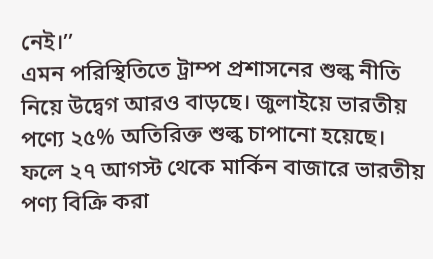নেই।’’
এমন পরিস্থিতিতে ট্রাম্প প্রশাসনের শুল্ক নীতি নিয়ে উদ্বেগ আরও বাড়ছে। জুলাইয়ে ভারতীয় পণ্যে ২৫% অতিরিক্ত শুল্ক চাপানো হয়েছে। ফলে ২৭ আগস্ট থেকে মার্কিন বাজারে ভারতীয় পণ্য বিক্রি করা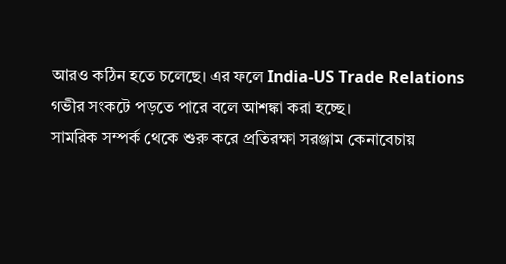আরও কঠিন হতে চলেছে। এর ফলে India-US Trade Relations গভীর সংকটে পড়তে পারে বলে আশঙ্কা করা হচ্ছে।
সামরিক সম্পর্ক থেকে শুরু করে প্রতিরক্ষা সরঞ্জাম কেনাবেচায়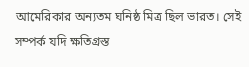আমেরিকার অন্যতম ঘনিষ্ঠ মিত্র ছিল ভারত। সেই সম্পর্ক যদি ক্ষতিগ্রস্ত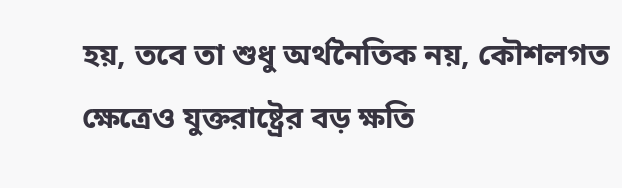হয়, তবে তা শুধু অর্থনৈতিক নয়, কৌশলগত ক্ষেত্রেও যুক্তরাষ্ট্রের বড় ক্ষতি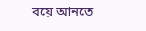বয়ে আনতে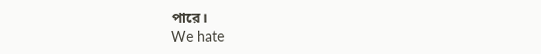পারে।
We hate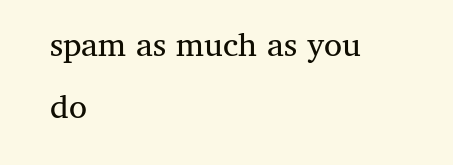spam as much as you do